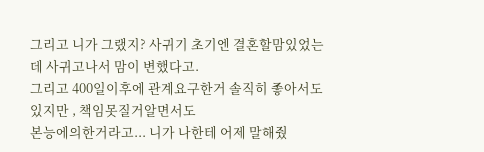그리고 니가 그랬지? 사귀기 초기엔 결혼할맘있었는데 사귀고나서 맘이 변했다고.
그리고 400일이후에 관계요구한거 솔직히 좋아서도 있지만 , 책임못질거알면서도
본능에의한거라고... 니가 나한테 어제 말해줬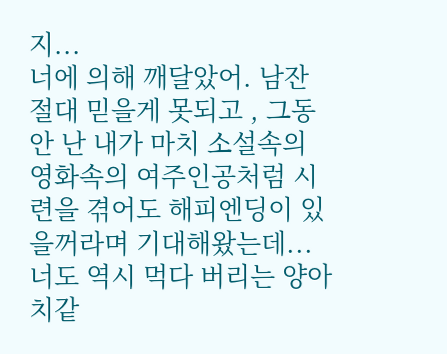지...
너에 의해 깨달았어. 남잔 절대 믿을게 못되고 , 그동안 난 내가 마치 소설속의
영화속의 여주인공처럼 시련을 겪어도 해피엔딩이 있을꺼라며 기대해왔는데...
너도 역시 먹다 버리는 양아치같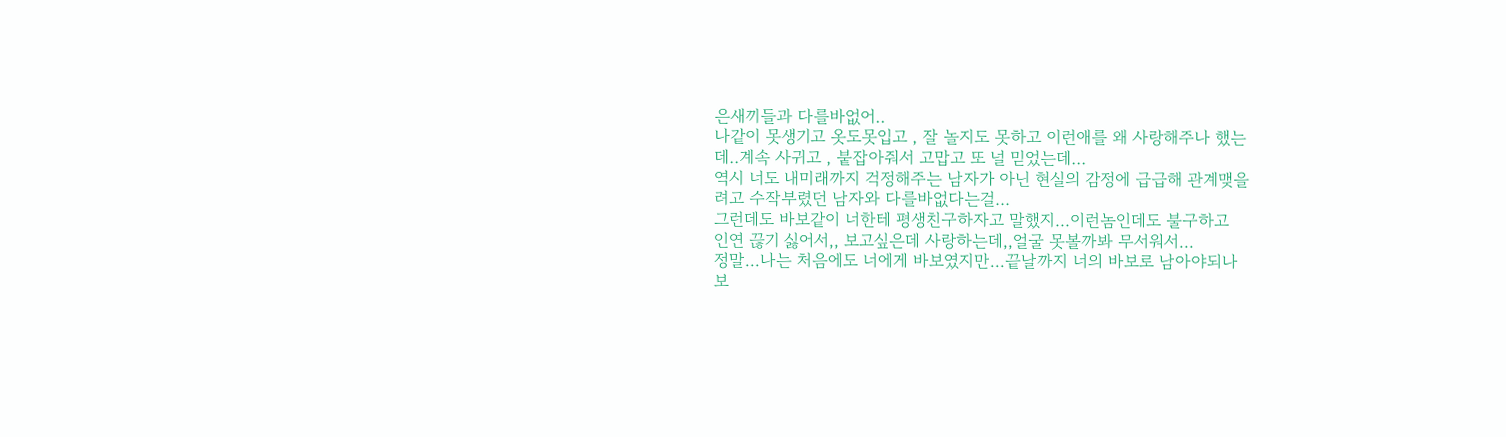은새끼들과 다를바없어..
나같이 못생기고 옷도못입고 , 잘 놀지도 못하고 이런애를 왜 사랑해주나 했는
데..계속 사귀고 , 붙잡아줘서 고맙고 또 널 믿었는데...
역시 너도 내미래까지 걱정해주는 남자가 아닌 현실의 감정에 급급해 관계맺을
려고 수작부렸던 남자와 다를바없다는걸...
그런데도 바보같이 너한테 평생친구하자고 말했지...이런놈인데도 불구하고
인연 끊기 싫어서,, 보고싶은데 사랑하는데,,얼굴 못볼까봐 무서워서...
정말...나는 처음에도 너에게 바보였지만...끝날까지 너의 바보로 남아야되나
보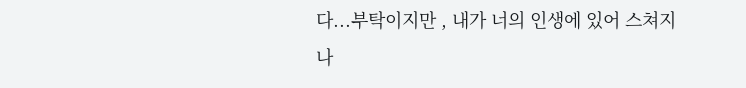다...부탁이지만 , 내가 너의 인생에 있어 스쳐지나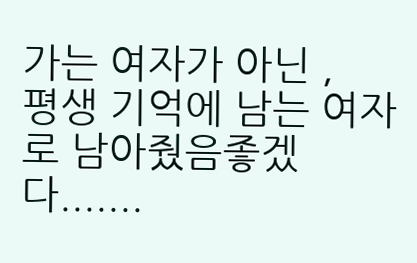가는 여자가 아닌 ,
평생 기억에 남는 여자로 남아줬음좋겠다.......